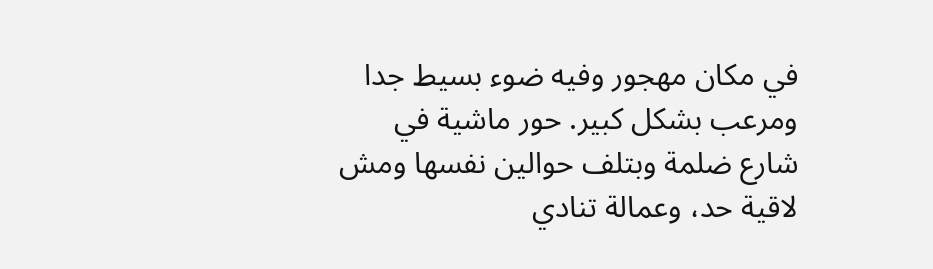في مكان مهجور وفيه ضوء بسيط جدا ومرعب بشكل كبير. حور ماشية في شارع ضلمة وبتلف حوالين نفسها ومش لاقية حد، وعمالة تنادي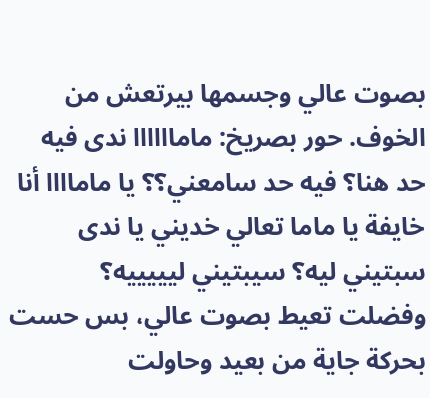بصوت عالي وجسمها بيرتعش من الخوف. حور بصريخ: ماماااااا ندى فيه حد هنا؟ فيه حد سامعني؟؟ يا ماماااا أنا خايفة يا ماما تعالي خديني يا ندى سبتيني ليه؟ سيبتيني ليييييه؟ وفضلت تعيط بصوت عالي، بس حست بحركة جاية من بعيد وحاولت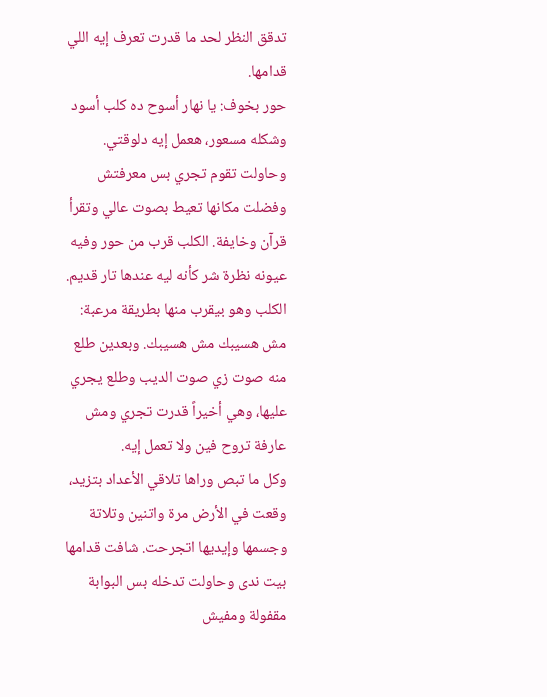تدقق النظر لحد ما قدرت تعرف إيه اللي قدامها.
حور بخوف: يا نهار أسوح ده كلب أسود وشكله مسعور، هعمل إيه دلوقتي. وحاولت تقوم تجري بس معرفتش وفضلت مكانها تعيط بصوت عالي وتقرأ قرآن وخايفة. الكلب قرب من حور وفيه عيونه نظرة شر كأنه ليه عندها تار قديم. الكلب وهو بيقرب منها بطريقة مرعبة: مش هسيبك مش هسيبك. وبعدين طلع منه صوت زي صوت الديب وطلع يجري عليها، وهي أخيراً قدرت تجري ومش عارفة تروح فين ولا تعمل إيه.
وكل ما تبص وراها تلاقي الأعداد بتزيد، وقعت في الأرض مرة واتنين وتلاتة وجسمها وإيديها اتجرحت. شافت قدامها بيت ندى وحاولت تدخله بس البوابة مقفولة ومفيش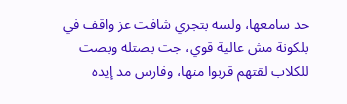حد سامعها، ولسه بتجري شافت عز واقف في بلكونة مش عالية قوي، جت بصتله وبصت للكلاب لقتهم قربوا منها، وفارس مد إيده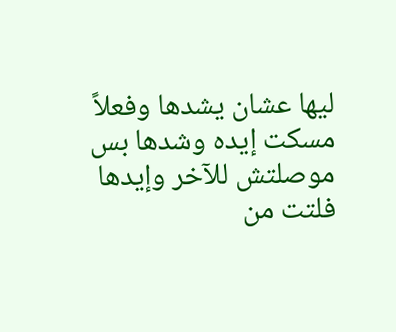ليها عشان يشدها وفعلاً مسكت إيده وشدها بس موصلتش للآخر وإيدها فلتت من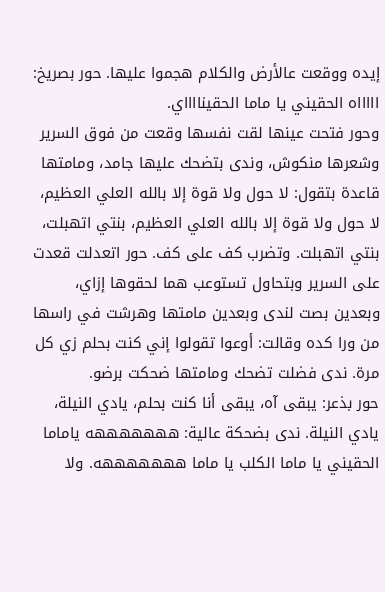إيده ووقعت عالأرض والكلام هجموا عليها. حور بصريخ: اااااه الحقيني يا ماما الحقينااااي.
وحور فتحت عينها لقت نفسها وقعت من فوق السرير وشعرها منكوش، وندى بتضحك عليها جامد، ومامتها قاعدة بتقول: لا حول ولا قوة إلا بالله العلي العظيم، لا حول ولا قوة إلا بالله العلي العظيم، بنتي اتهبلت، بنتي اتهبلت. وتضرب كف على كف. حور اتعدلت قعدت على السرير وبتحاول تستوعب هما لحقوها إزاي، وبعدين بصت لندى وبعدين مامتها وهرشت في راسها من ورا كده وقالت: أوعوا تقولوا إني كنت بحلم زي كل مرة. ندى فضلت تضحك ومامتها ضحكت برضو.
حور بذعر: يبقى آه، يبقى أنا كنت بحلم، يادي النيلة، يادي النيلة. ندى بضحكة عالية: هههههههه ياماما الحقيني يا ماما الكلب يا ماما هههههههه. ولا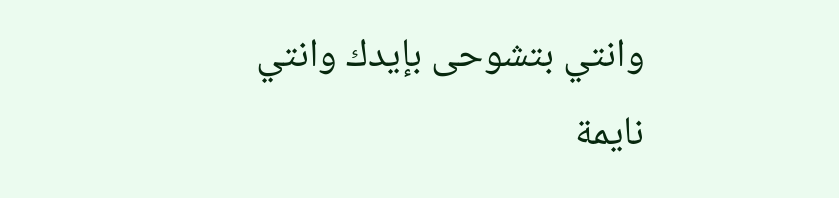وانتي بتشوحى بإيدك وانتي نايمة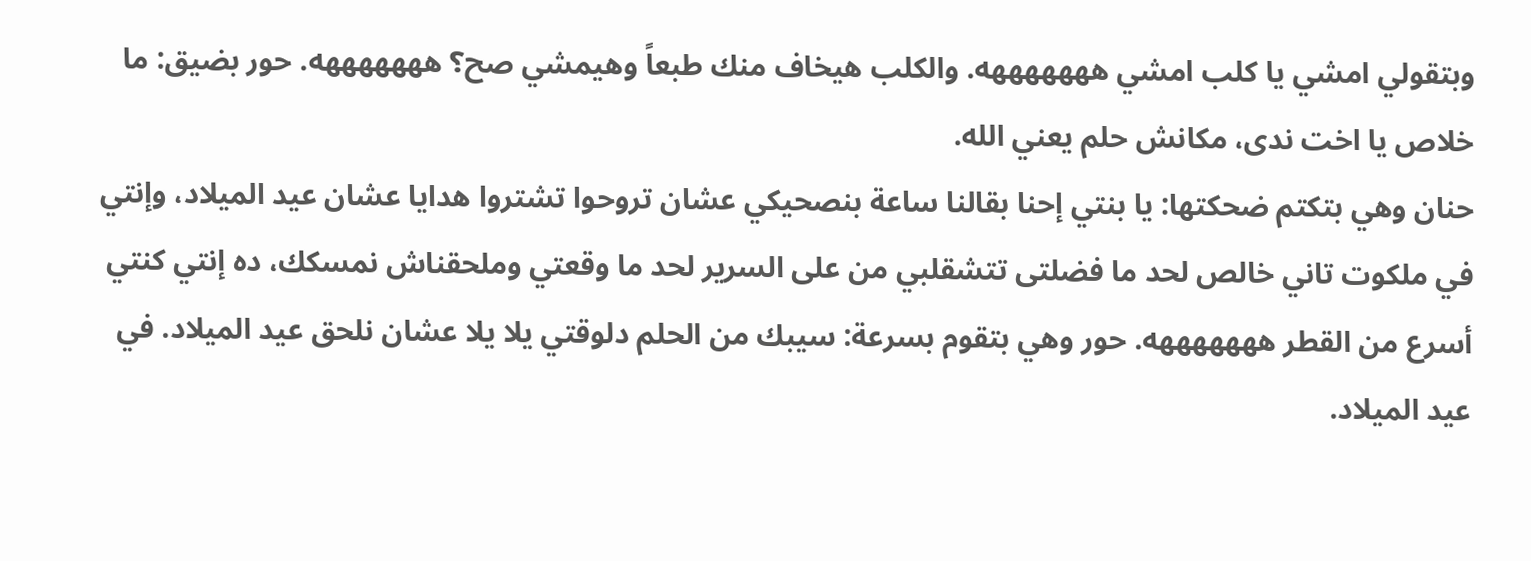وبتقولي امشي يا كلب امشي هههههههه. والكلب هيخاف منك طبعاً وهيمشي صح؟ هههههههه. حور بضيق: ما خلاص يا اخت ندى، مكانش حلم يعني الله.
حنان وهي بتكتم ضحكتها: يا بنتي إحنا بقالنا ساعة بنصحيكي عشان تروحوا تشتروا هدايا عشان عيد الميلاد، وإنتي في ملكوت تاني خالص لحد ما فضلتى تتشقلبي من على السرير لحد ما وقعتي وملحقناش نمسكك، ده إنتي كنتي أسرع من القطر هههههههه. حور وهي بتقوم بسرعة: سيبك من الحلم دلوقتي يلا يلا عشان نلحق عيد الميلاد. في عيد الميلاد.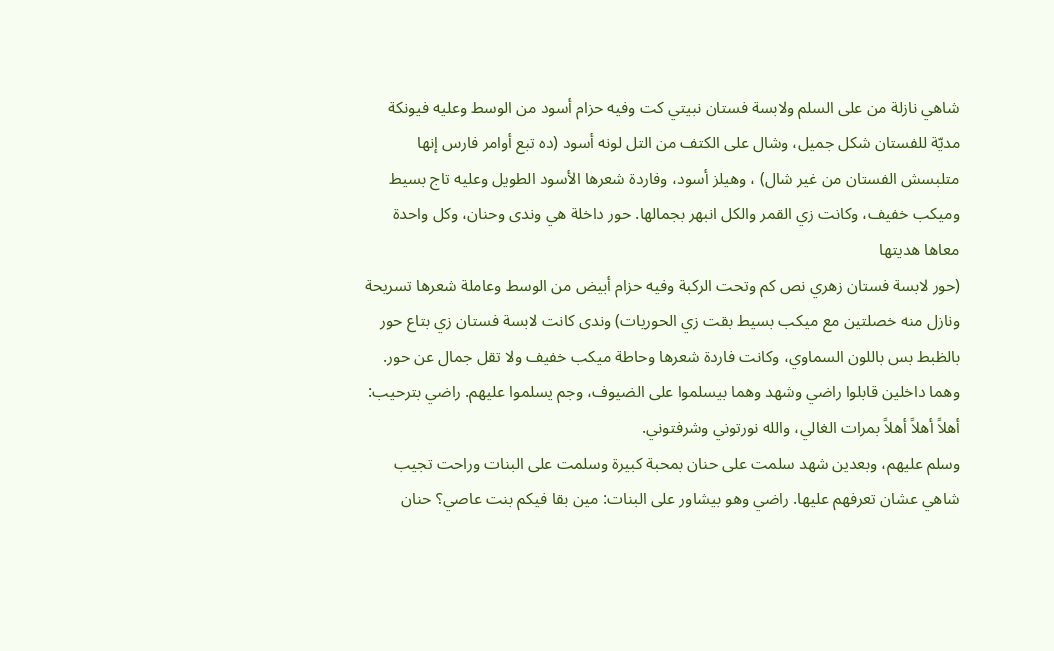شاهي نازلة من على السلم ولابسة فستان نبيتي كت وفيه حزام أسود من الوسط وعليه فيونكة مديّة للفستان شكل جميل، وشال على الكتف من التل لونه أسود (ده تبع أوامر فارس إنها متلبسش الفستان من غير شال) ، وهيلز أسود، وفاردة شعرها الأسود الطويل وعليه تاج بسيط وميكب خفيف، وكانت زي القمر والكل انبهر بجمالها. حور داخلة هي وندى وحنان، وكل واحدة معاها هديتها
(حور لابسة فستان زهري نص كم وتحت الركبة وفيه حزام أبيض من الوسط وعاملة شعرها تسريحة ونازل منه خصلتين مع ميكب بسيط بقت زي الحوريات) وندى كانت لابسة فستان زي بتاع حور بالظبط بس باللون السماوي، وكانت فاردة شعرها وحاطة ميكب خفيف ولا تقل جمال عن حور. وهما داخلين قابلوا راضي وشهد وهما بيسلموا على الضيوف، وجم يسلموا عليهم. راضي بترحيب: أهلاً أهلاً أهلاً بمرات الغالي، والله نورتوني وشرفتوني.
وسلم عليهم، وبعدين شهد سلمت على حنان بمحبة كبيرة وسلمت على البنات وراحت تجيب شاهي عشان تعرفهم عليها. راضي وهو بيشاور على البنات: مين بقا فيكم بنت عاصي؟ حنان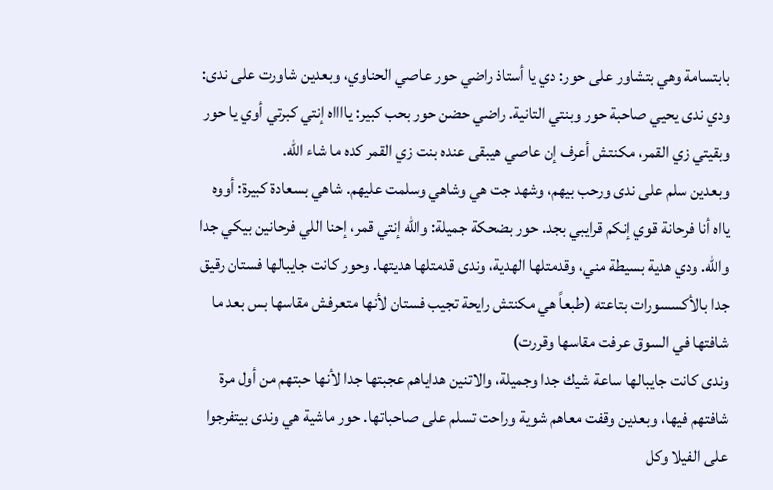بابتسامة وهي بتشاور على حور: دي يا أستاذ راضي حور عاصي الحناوي، وبعدين شاورت على ندى: ودي ندى يحيي صاحبة حور وبنتي التانية. راضي حضن حور بحب كبير: يااااه إنتي كبرتي أوي يا حور وبقيتي زي القمر، مكنتش أعرف إن عاصي هيبقى عنده بنت زي القمر كده ما شاء الله.
وبعدين سلم على ندى ورحب بيهم، وشهد جت هي وشاهي وسلمت عليهم. شاهي بسعادة كبيرة: أووه يااه أنا فرحانة قوي إنكم قرايبي بجد. حور بضحكة جميلة: والله إنتي قمر، إحنا اللي فرحانين بيكي جدا والله. ودي هدية بسيطة مني، وقدمتلها الهدية، وندى قدمتلها هديتها. وحور كانت جايبالها فستان رقيق جدا بالأكسسورات بتاعته (طبعاً هي مكنتش رايحة تجيب فستان لأنها متعرفش مقاسها بس بعد ما شافتها في السوق عرفت مقاسها وقررت)
وندى كانت جايبالها ساعة شيك جدا وجميلة، والاتنين هداياهم عجبتها جدا لأنها حبتهم من أول مرة شافتهم فيها، وبعدين وقفت معاهم شوية وراحت تسلم على صاحباتها. حور ماشية هي وندى بيتفرجوا على الفيلا وكل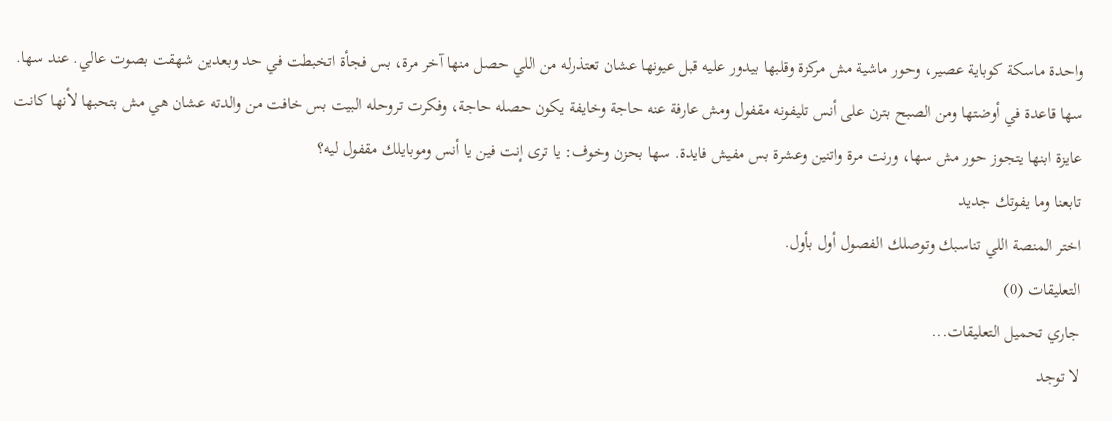واحدة ماسكة كوباية عصير، وحور ماشية مش مركزة وقلبها بيدور عليه قبل عيونها عشان تعتذرله من اللي حصل منها آخر مرة، بس فجأة اتخبطت في حد وبعدين شهقت بصوت عالي. عند سها.
سها قاعدة في أوضتها ومن الصبح بترن على أنس تليفونه مقفول ومش عارفة عنه حاجة وخايفة يكون حصله حاجة، وفكرت تروحله البيت بس خافت من والدته عشان هي مش بتحبها لأنها كانت عايزة ابنها يتجوز حور مش سها، ورنت مرة واتنين وعشرة بس مفيش فايدة. سها بحزن وخوف: يا ترى إنت فين يا أنس وموبايلك مقفول ليه؟
تابعنا وما يفوتك جديد
اختر المنصة اللي تناسبك وتوصلك الفصول أول بأول.
التعليقات (0)
جاري تحميل التعليقات...
لا توجد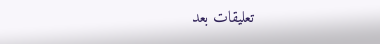تعليقات بعد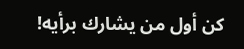كن أول من يشارك برأيه!